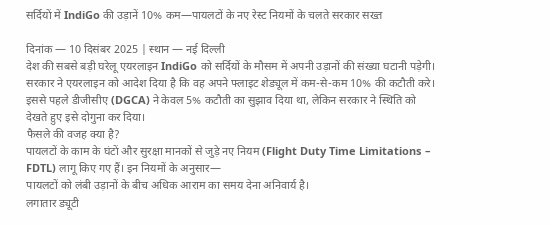सर्दियों में IndiGo की उड़ानें 10% कम—पायलटों के नए रेस्ट नियमों के चलते सरकार सख्त

दिनांक — 10 दिसंबर 2025 | स्थान — नई दिल्ली
देश की सबसे बड़ी घरेलू एयरलाइन IndiGo को सर्दियों के मौसम में अपनी उड़ानों की संख्या घटानी पड़ेगी। सरकार ने एयरलाइन को आदेश दिया है कि वह अपने फ्लाइट शेड्यूल में कम-से-कम 10% की कटौती करे। इससे पहले डीजीसीए (DGCA) ने केवल 5% कटौती का सुझाव दिया था, लेकिन सरकार ने स्थिति को देखते हुए इसे दोगुना कर दिया।
फैसले की वजह क्या है?
पायलटों के काम के घंटों और सुरक्षा मानकों से जुड़े नए नियम (Flight Duty Time Limitations – FDTL) लागू किए गए हैं। इन नियमों के अनुसार—
पायलटों को लंबी उड़ानों के बीच अधिक आराम का समय देना अनिवार्य है।
लगातार ड्यूटी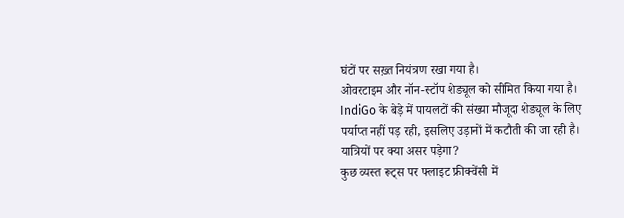घंटों पर सख़्त नियंत्रण रखा गया है।
ओवरटाइम और नॉन-स्टॉप शेड्यूल को सीमित किया गया है।
IndiGo के बेड़े में पायलटों की संख्या मौजूदा शेड्यूल के लिए पर्याप्त नहीं पड़ रही, इसलिए उड़ानों में कटौती की जा रही है।
यात्रियों पर क्या असर पड़ेगा?
कुछ व्यस्त रूट्स पर फ्लाइट फ्रीक्वेंसी में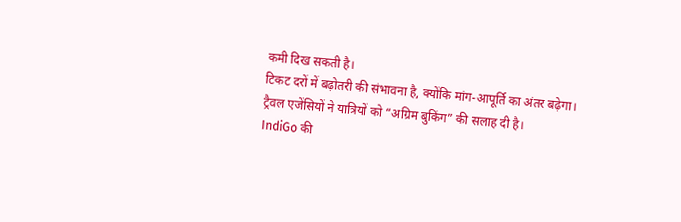कमी दिख सकती है।
टिकट दरों में बढ़ोतरी की संभावना है, क्योंकि मांग-आपूर्ति का अंतर बढ़ेगा।
ट्रैवल एजेंसियों ने यात्रियों को “अग्रिम बुकिंग” की सलाह दी है।
IndiGo की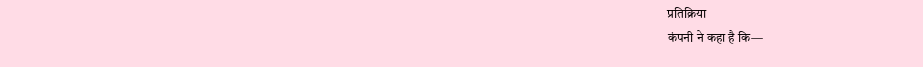प्रतिक्रिया
कंपनी ने कहा है कि—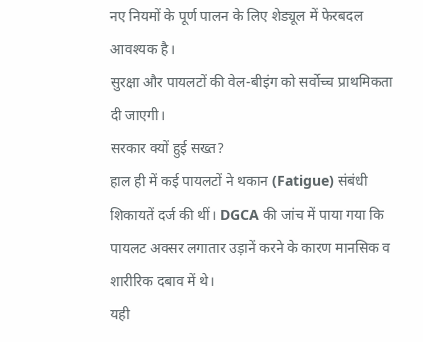नए नियमों के पूर्ण पालन के लिए शेड्यूल में फेरबदल आवश्यक है।
सुरक्षा और पायलटों की वेल-बीइंग को सर्वोच्च प्राथमिकता दी जाएगी।
सरकार क्यों हुई सख्त?
हाल ही में कई पायलटों ने थकान (Fatigue) संबंधी शिकायतें दर्ज की थीं। DGCA की जांच में पाया गया कि पायलट अक्सर लगातार उड़ानें करने के कारण मानसिक व शारीरिक दबाव में थे।
यही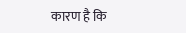कारण है कि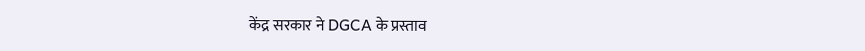केंद्र सरकार ने DGCA के प्रस्ताव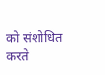को संशोधित करते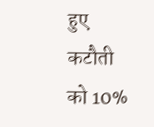हुए कटौती को 10%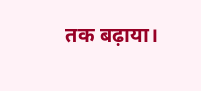तक बढ़ाया।